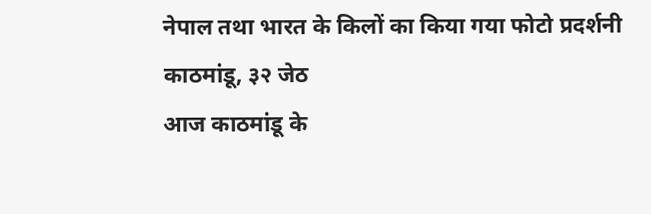नेपाल तथा भारत के किलों का किया गया फोटो प्रदर्शनी
काठमांडू, ३२ जेठ
आज काठमांडू के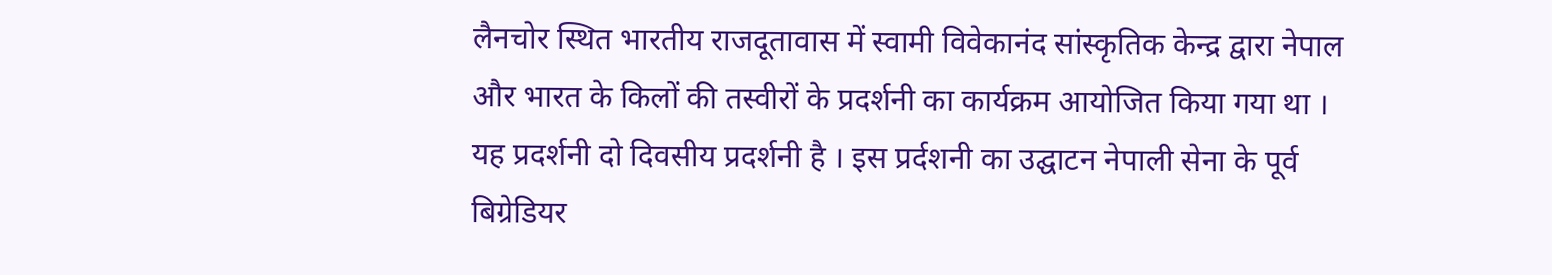लैनचोर स्थित भारतीय राजदूतावास में स्वामी विवेकानंद सांस्कृतिक केन्द्र द्वारा नेपाल और भारत के किलों की तस्वीरों के प्रदर्शनी का कार्यक्रम आयोजित किया गया था । यह प्रदर्शनी दो दिवसीय प्रदर्शनी है । इस प्रर्दशनी का उद्घाटन नेपाली सेना के पूर्व बिग्रेडियर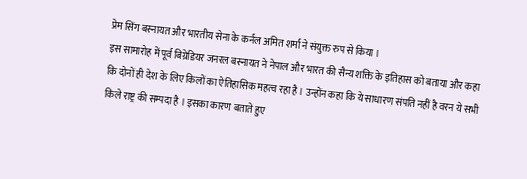प्रेम सिंग बस्नायत और भारतीय सेना के कर्नल अमित शर्मा ने संयुक्त रुप से किया ।
इस सामारोह में पूर्व बिग्रेडियर जनरल बस्नायत ने नेपाल और भारत की सैन्य शक्ति के इतिहास को बताया और कहा कि दोनों ही देश के लिए किलों का ऐतिहासिक महत्व रहा है । उन्होंन कहा कि ये साधारण संपति नहीं है वरन ये सभी किले राष्ट्र की सम्पदा है । इसका कारण बताते हुए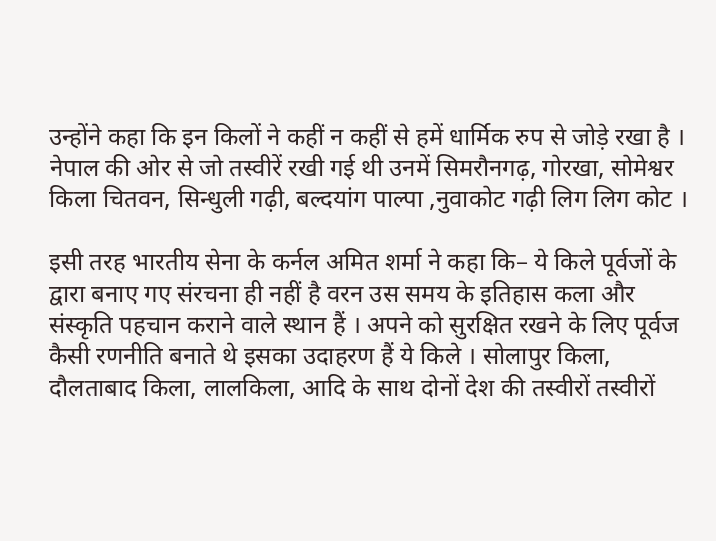उन्होंने कहा कि इन किलों ने कहीं न कहीं से हमें धार्मिक रुप से जोड़े रखा है ।
नेपाल की ओर से जो तस्वीरें रखी गई थी उनमें सिमरौनगढ़, गोरखा, सोमेश्वर किला चितवन, सिन्धुली गढ़ी, बल्दयांग पाल्पा ,नुवाकोट गढ़ी लिग लिग कोट ।

इसी तरह भारतीय सेना के कर्नल अमित शर्मा ने कहा कि– ये किले पूर्वजों के द्वारा बनाए गए संरचना ही नहीं है वरन उस समय के इतिहास कला और संस्कृति पहचान कराने वाले स्थान हैं । अपने को सुरक्षित रखने के लिए पूर्वज कैसी रणनीति बनाते थे इसका उदाहरण हैं ये किले । सोलापुर किला, दौलताबाद किला, लालकिला, आदि के साथ दोनों देश की तस्वीरों तस्वीरों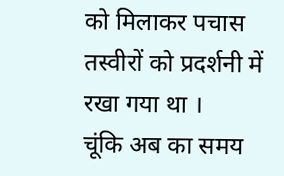को मिलाकर पचास तस्वीरों को प्रदर्शनी में रखा गया था ।
चूंकि अब का समय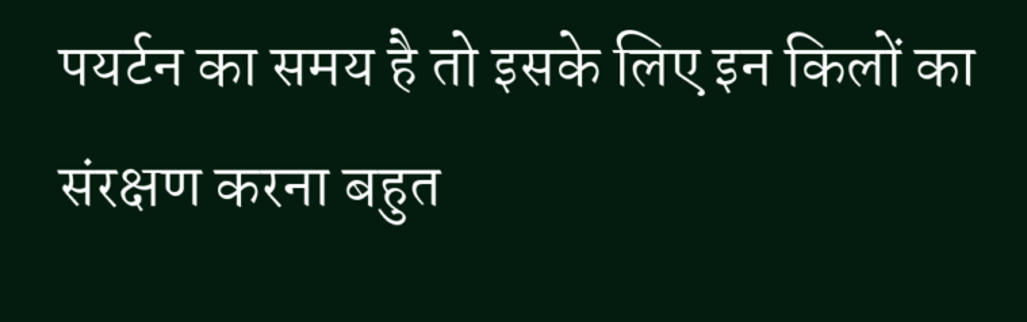पयर्टन का समय है तो इसके लिए इन किलों का संरक्षण करना बहुत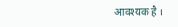आवश्यक है ।